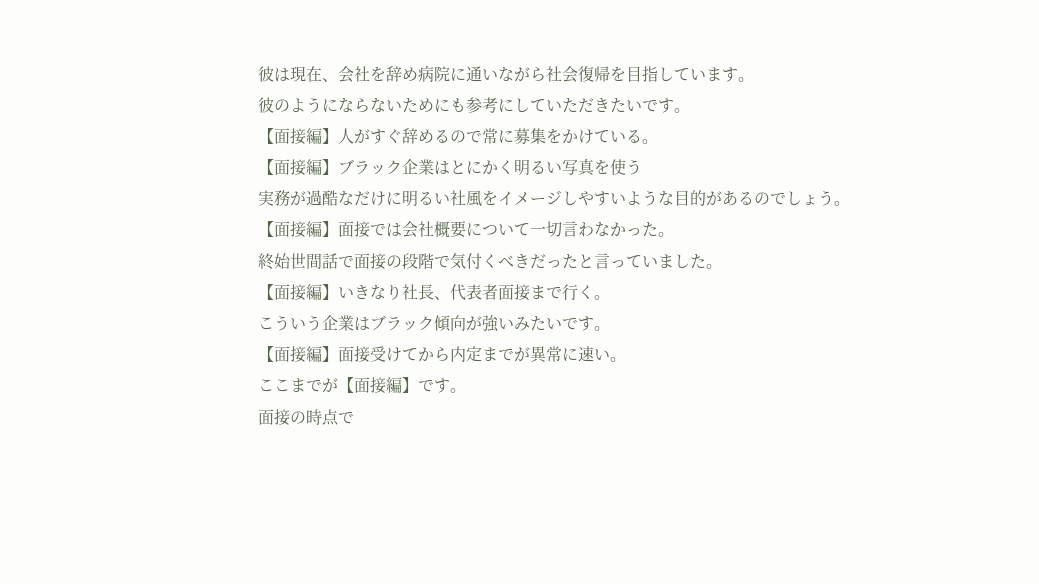彼は現在、会社を辞め病院に通いながら社会復帰を目指しています。
彼のようにならないためにも参考にしていただきたいです。
【面接編】人がすぐ辞めるので常に募集をかけている。
【面接編】ブラック企業はとにかく明るい写真を使う
実務が過酷なだけに明るい社風をイメージしやすいような目的があるのでしょう。
【面接編】面接では会社概要について一切言わなかった。
終始世間話で面接の段階で気付くべきだったと言っていました。
【面接編】いきなり社長、代表者面接まで行く。
こういう企業はブラック傾向が強いみたいです。
【面接編】面接受けてから内定までが異常に速い。
ここまでが【面接編】です。
面接の時点で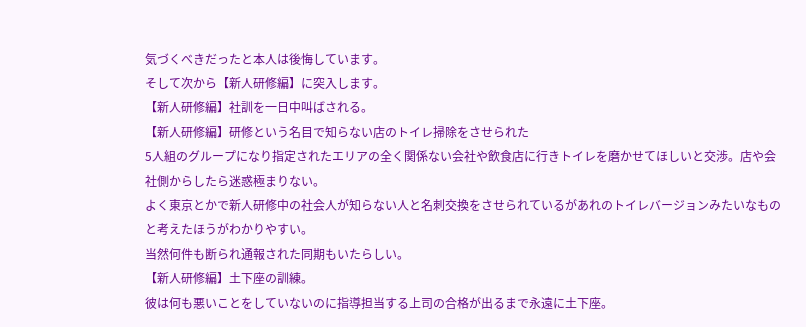気づくべきだったと本人は後悔しています。
そして次から【新人研修編】に突入します。
【新人研修編】社訓を一日中叫ばされる。
【新人研修編】研修という名目で知らない店のトイレ掃除をさせられた
5人組のグループになり指定されたエリアの全く関係ない会社や飲食店に行きトイレを磨かせてほしいと交渉。店や会社側からしたら迷惑極まりない。
よく東京とかで新人研修中の社会人が知らない人と名刺交換をさせられているがあれのトイレバージョンみたいなものと考えたほうがわかりやすい。
当然何件も断られ通報された同期もいたらしい。
【新人研修編】土下座の訓練。
彼は何も悪いことをしていないのに指導担当する上司の合格が出るまで永遠に土下座。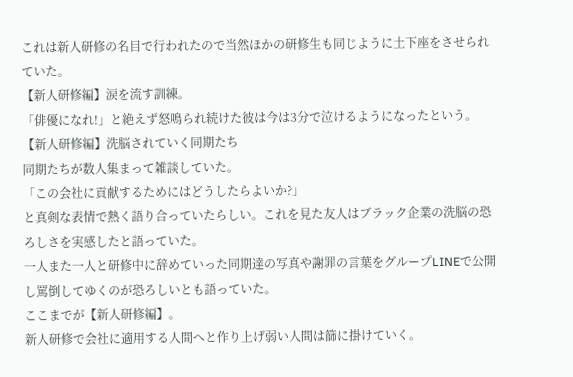これは新人研修の名目で行われたので当然ほかの研修生も同じように土下座をさせられていた。
【新人研修編】涙を流す訓練。
「俳優になれ!」と絶えず怒鳴られ続けた彼は今は3分で泣けるようになったという。
【新人研修編】洗脳されていく同期たち
同期たちが数人集まって雑談していた。
「この会社に貢献するためにはどうしたらよいか?」
と真剣な表情で熱く語り合っていたらしい。これを見た友人はブラック企業の洗脳の恐ろしさを実感したと語っていた。
一人また一人と研修中に辞めていった同期達の写真や謝罪の言葉をグループLINEで公開し罵倒してゆくのが恐ろしいとも語っていた。
ここまでが【新人研修編】。
新人研修で会社に適用する人間へと作り上げ弱い人間は篩に掛けていく。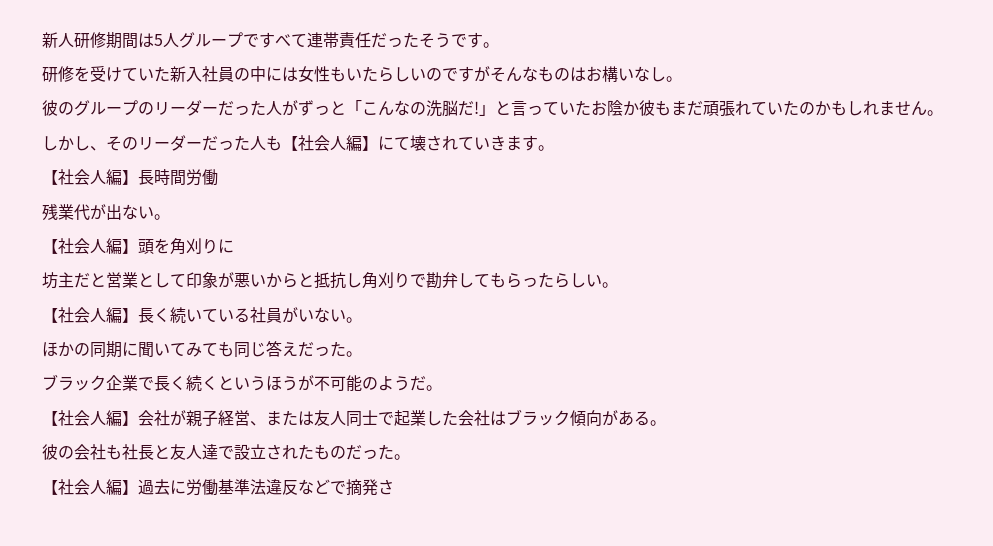新人研修期間は5人グループですべて連帯責任だったそうです。
研修を受けていた新入社員の中には女性もいたらしいのですがそんなものはお構いなし。
彼のグループのリーダーだった人がずっと「こんなの洗脳だ!」と言っていたお陰か彼もまだ頑張れていたのかもしれません。
しかし、そのリーダーだった人も【社会人編】にて壊されていきます。
【社会人編】長時間労働
残業代が出ない。
【社会人編】頭を角刈りに
坊主だと営業として印象が悪いからと抵抗し角刈りで勘弁してもらったらしい。
【社会人編】長く続いている社員がいない。
ほかの同期に聞いてみても同じ答えだった。
ブラック企業で長く続くというほうが不可能のようだ。
【社会人編】会社が親子経営、または友人同士で起業した会社はブラック傾向がある。
彼の会社も社長と友人達で設立されたものだった。
【社会人編】過去に労働基準法違反などで摘発さ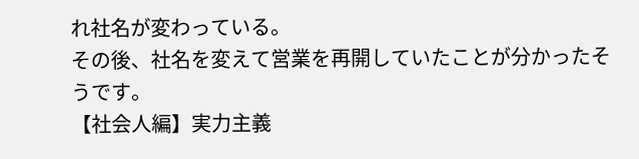れ社名が変わっている。
その後、社名を変えて営業を再開していたことが分かったそうです。
【社会人編】実力主義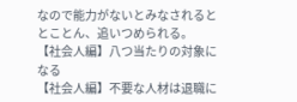なので能力がないとみなされるととことん、追いつめられる。
【社会人編】八つ当たりの対象になる
【社会人編】不要な人材は退職に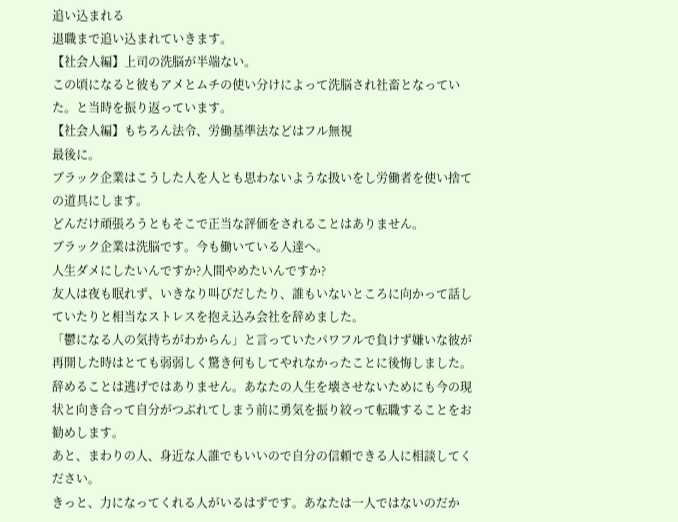追い込まれる
退職まで追い込まれていきます。
【社会人編】上司の洗脳が半端ない。
この頃になると彼もアメとムチの使い分けによって洗脳され社畜となっていた。と当時を振り返っています。
【社会人編】もちろん法令、労働基準法などはフル無視
最後に。
ブラック企業はこうした人を人とも思わないような扱いをし労働者を使い捨ての道具にします。
どんだけ頑張ろうともそこで正当な評価をされることはありません。
ブラック企業は洗脳です。今も働いている人達へ。
人生ダメにしたいんですか?人間やめたいんですか?
友人は夜も眠れず、いきなり叫びだしたり、誰もいないところに向かって話していたりと相当なストレスを抱え込み会社を辞めました。
「鬱になる人の気持ちがわからん」と言っていたパワフルで負けず嫌いな彼が再開した時はとても弱弱しく驚き何もしてやれなかったことに後悔しました。
辞めることは逃げではありません。あなたの人生を壊させないためにも今の現状と向き合って自分がつぶれてしまう前に勇気を振り絞って転職することをお勧めします。
あと、まわりの人、身近な人誰でもいいので自分の信頼できる人に相談してください。
きっと、力になってくれる人がいるはずです。あなたは一人ではないのだか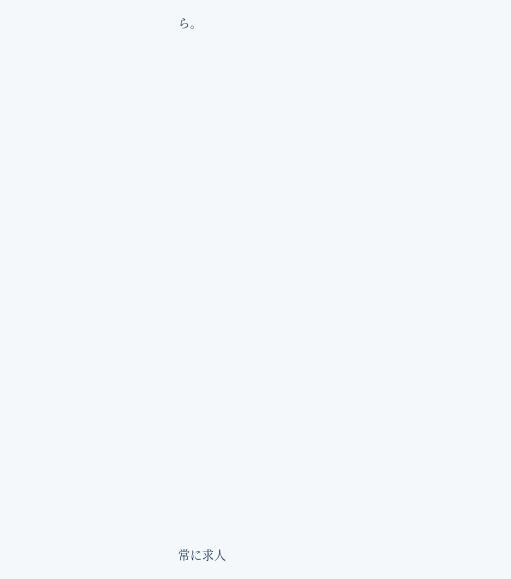ら。























常に求人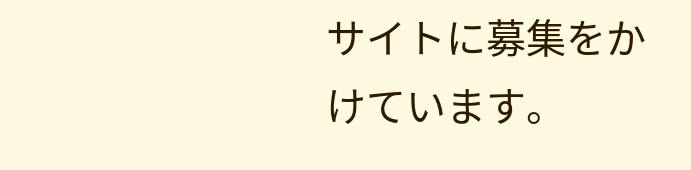サイトに募集をかけています。